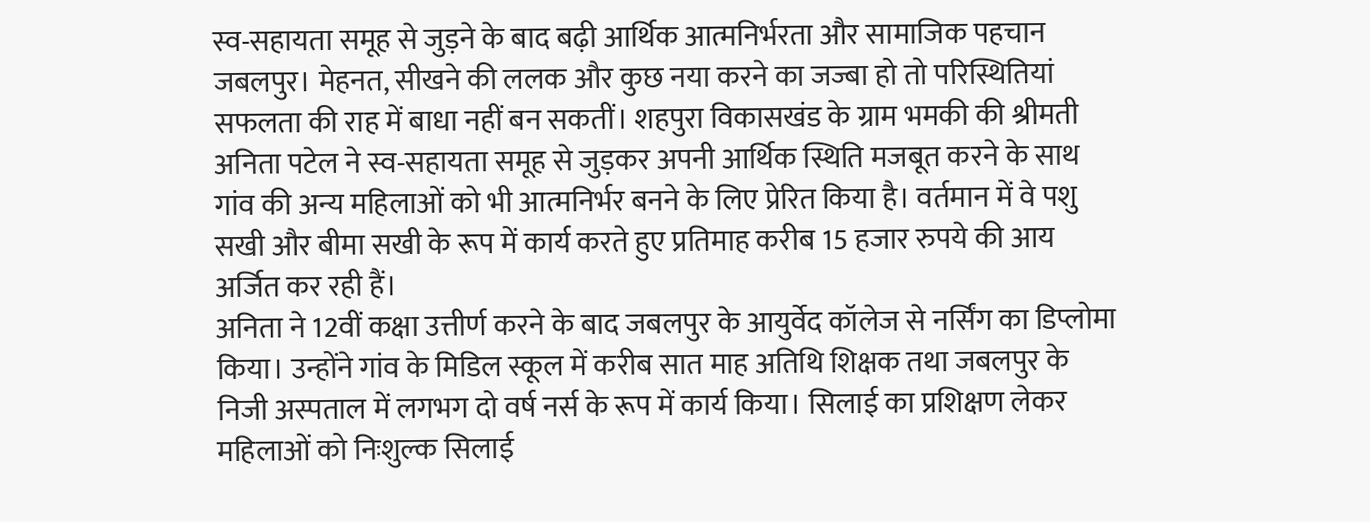स्व-सहायता समूह से जुड़ने के बाद बढ़ी आर्थिक आत्मनिर्भरता और सामाजिक पहचान
जबलपुर। मेहनत, सीखने की ललक और कुछ नया करने का जज्बा हो तो परिस्थितियां सफलता की राह में बाधा नहीं बन सकतीं। शहपुरा विकासखंड के ग्राम भमकी की श्रीमती अनिता पटेल ने स्व-सहायता समूह से जुड़कर अपनी आर्थिक स्थिति मजबूत करने के साथ गांव की अन्य महिलाओं को भी आत्मनिर्भर बनने के लिए प्रेरित किया है। वर्तमान में वे पशु सखी और बीमा सखी के रूप में कार्य करते हुए प्रतिमाह करीब 15 हजार रुपये की आय अर्जित कर रही हैं।
अनिता ने 12वीं कक्षा उत्तीर्ण करने के बाद जबलपुर के आयुर्वेद कॉलेज से नर्सिंग का डिप्लोमा किया। उन्होंने गांव के मिडिल स्कूल में करीब सात माह अतिथि शिक्षक तथा जबलपुर के निजी अस्पताल में लगभग दो वर्ष नर्स के रूप में कार्य किया। सिलाई का प्रशिक्षण लेकर महिलाओं को निःशुल्क सिलाई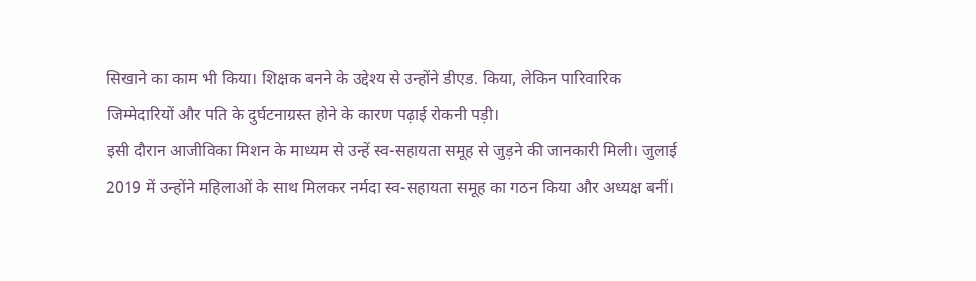सिखाने का काम भी किया। शिक्षक बनने के उद्देश्य से उन्होंने डीएड. किया, लेकिन पारिवारिक जिम्मेदारियों और पति के दुर्घटनाग्रस्त होने के कारण पढ़ाई रोकनी पड़ी।
इसी दौरान आजीविका मिशन के माध्यम से उन्हें स्व-सहायता समूह से जुड़ने की जानकारी मिली। जुलाई 2019 में उन्होंने महिलाओं के साथ मिलकर नर्मदा स्व-सहायता समूह का गठन किया और अध्यक्ष बनीं।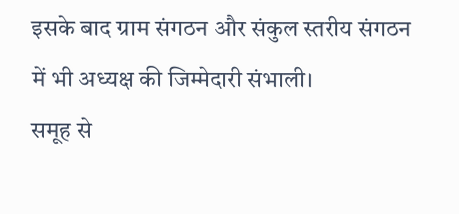इसके बाद ग्राम संगठन और संकुल स्तरीय संगठन में भी अध्यक्ष की जिम्मेदारी संभाली।
समूह से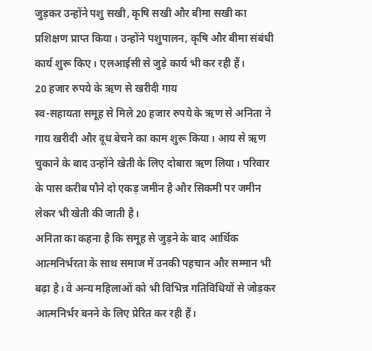जुड़कर उन्होंने पशु सखी, कृषि सखी और बीमा सखी का प्रशिक्षण प्राप्त किया। उन्होंने पशुपालन, कृषि और बीमा संबंधी कार्य शुरू किए। एलआईसी से जुड़े कार्य भी कर रही हैं।
20 हजार रुपये के ऋण से खरीदी गाय
स्व-सहायता समूह से मिले 20 हजार रुपये के ऋण से अनिता ने गाय खरीदी और दूध बेचने का काम शुरू किया। आय से ऋण चुकाने के बाद उन्होंने खेती के लिए दोबारा ऋण लिया। परिवार के पास करीब पौने दो एकड़ जमीन है और सिकमी पर जमीन लेकर भी खेती की जाती है।
अनिता का कहना है कि समूह से जुड़ने के बाद आर्थिक आत्मनिर्भरता के साथ समाज में उनकी पहचान और सम्मान भी बढ़ा है। वे अन्य महिलाओं को भी विभिन्न गतिविधियों से जोड़कर आत्मनिर्भर बनने के लिए प्रेरित कर रही हैं।